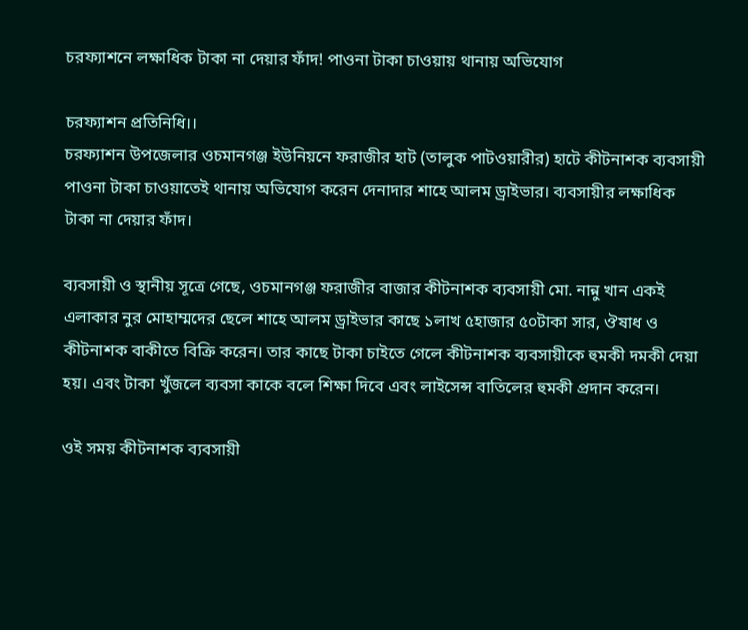চরফ্যাশনে লক্ষাধিক টাকা না দেয়ার ফাঁদ! পাওনা টাকা চাওয়ায় থানায় অভিযোগ

চরফ্যাশন প্রতিনিধি।।
চরফ্যাশন উপজেলার ওচমানগঞ্জ ইউনিয়নে ফরাজীর হাট (তালুক পাটওয়ারীর) হাটে কীটনাশক ব্যবসায়ী পাওনা টাকা চাওয়াতেই থানায় অভিযোগ করেন দেনাদার শাহে আলম ড্রাইভার। ব্যবসায়ীর লক্ষাধিক টাকা না দেয়ার ফাঁদ।

ব্যবসায়ী ও স্থানীয় সূত্রে গেছে, ওচমানগঞ্জ ফরাজীর বাজার কীটনাশক ব্যবসায়ী মো. নান্নু খান একই এলাকার নুর মোহাম্মদের ছেলে শাহে আলম ড্রাইভার কাছে ১লাখ ৫হাজার ৫০টাকা সার, ঔষাধ ও কীটনাশক বাকীতে বিক্রি করেন। তার কাছে টাকা চাইতে গেলে কীটনাশক ব্যবসায়ীকে হুমকী দমকী দেয়া হয়। এবং টাকা খুঁজলে ব্যবসা কাকে বলে শিক্ষা দিবে এবং লাইসেন্স বাতিলের হুমকী প্রদান করেন।

ওই সময় কীটনাশক ব্যবসায়ী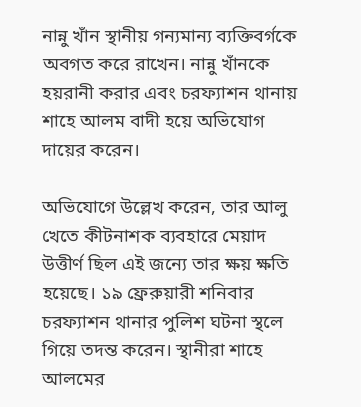নান্নু খাঁন স্থানীয় গন্যমান্য ব্যক্তিবর্গকে অবগত করে রাখেন। নান্নু খাঁনকে হয়রানী করার এবং চরফ্যাশন থানায় শাহে আলম বাদী হয়ে অভিযোগ দায়ের করেন।

অভিযোগে উল্লেখ করেন, তার আলু খেতে কীটনাশক ব্যবহারে মেয়াদ উত্তীর্ণ ছিল এই জন্যে তার ক্ষয় ক্ষতি হয়েছে। ১৯ ফ্রেরুয়ারী শনিবার চরফ্যাশন থানার পুলিশ ঘটনা স্থলে গিয়ে তদন্ত করেন। স্থানীরা শাহে আলমের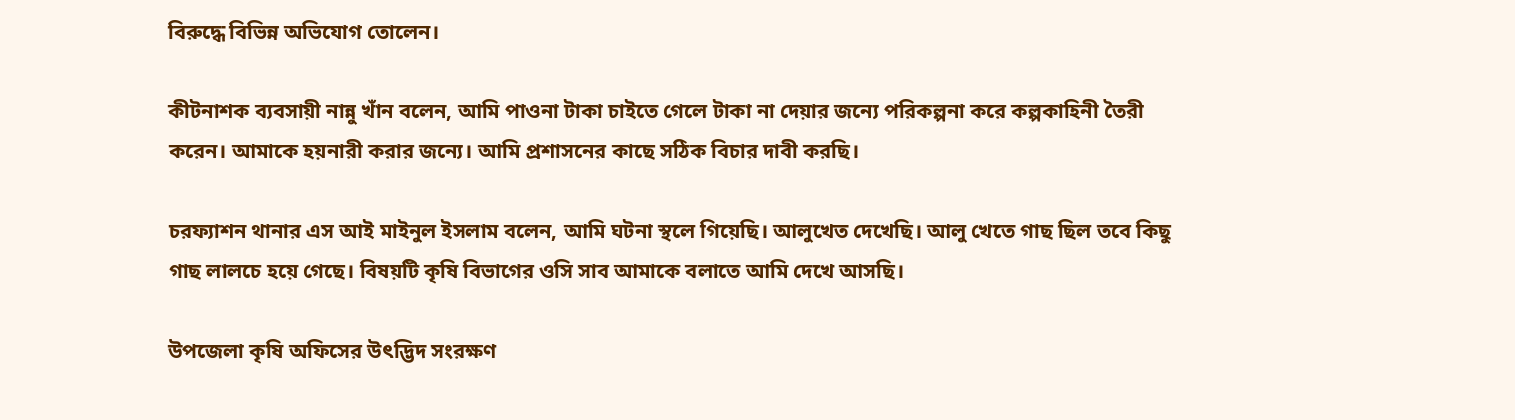বিরুদ্ধে বিভিন্ন অভিযোগ তোলেন।

কীটনাশক ব্যবসায়ী নান্নু খাঁন বলেন, আমি পাওনা টাকা চাইতে গেলে টাকা না দেয়ার জন্যে পরিকল্পনা করে কল্পকাহিনী তৈরী করেন। আমাকে হয়নারী করার জন্যে। আমি প্রশাসনের কাছে সঠিক বিচার দাবী করছি।

চরফ্যাশন থানার এস আই মাইনুল ইসলাম বলেন, আমি ঘটনা স্থলে গিয়েছি। আলুখেত দেখেছি। আলু খেতে গাছ ছিল তবে কিছু গাছ লালচে হয়ে গেছে। বিষয়টি কৃষি বিভাগের ওসি সাব আমাকে বলাতে আমি দেখে আসছি।

উপজেলা কৃষি অফিসের উৎদ্ভিদ সংরক্ষণ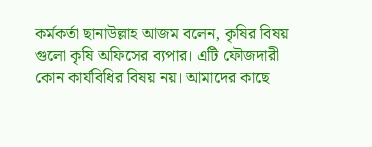কর্মকর্তা ছানাউল্লাহ আজম বলেন, কৃষির বিষয় গুলো কৃষি অফিসের ব্যপার। এটি ফৌজদারী কোন কার্যবিধির বিষয় নয়। আমাদের কাছে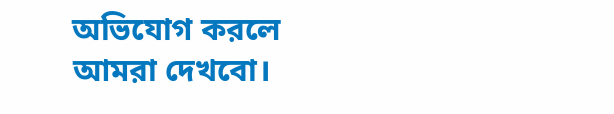অভিযোগ করলে আমরা দেখবো।